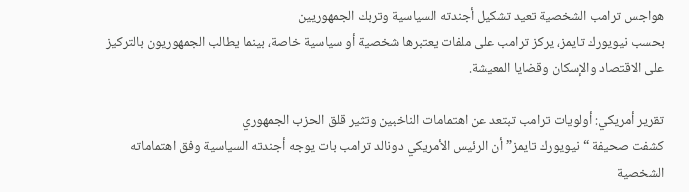هواجس ترامب الشخصية تعيد تشكيل أجندته السياسية وتربك الجمهوريين
بحسب نيويورك تايمز، يركز ترامب على ملفات يعتبرها شخصية أو سياسية خاصة، بينما يطالب الجمهوريون بالتركيز على الاقتصاد والإسكان وقضايا المعيشة.

تقرير أمريكي: أولويات ترامب تبتعد عن اهتمامات الناخبين وتثير قلق الحزب الجمهوري
كشفت صحيفة “نيويورك تايمز” أن الرئيس الأمريكي دونالد ترامب بات يوجه أجندته السياسية وفق اهتماماته الشخصية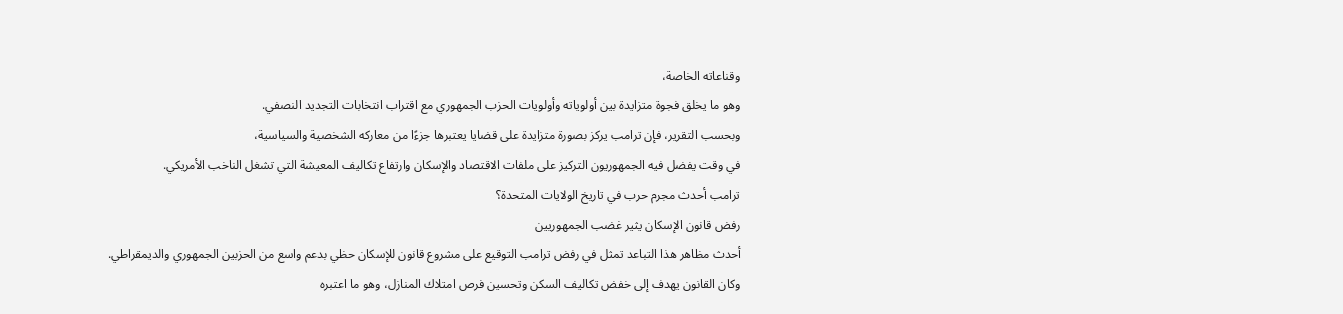وقناعاته الخاصة،
وهو ما يخلق فجوة متزايدة بين أولوياته وأولويات الحزب الجمهوري مع اقتراب انتخابات التجديد النصفي.
وبحسب التقرير، فإن ترامب يركز بصورة متزايدة على قضايا يعتبرها جزءًا من معاركه الشخصية والسياسية،
في وقت يفضل فيه الجمهوريون التركيز على ملفات الاقتصاد والإسكان وارتفاع تكاليف المعيشة التي تشغل الناخب الأمريكي.
ترامب أحدث مجرم حرب في تاريخ الولايات المتحدة؟
رفض قانون الإسكان يثير غضب الجمهوريين
أحدث مظاهر هذا التباعد تمثل في رفض ترامب التوقيع على مشروع قانون للإسكان حظي بدعم واسع من الحزبين الجمهوري والديمقراطي.
وكان القانون يهدف إلى خفض تكاليف السكن وتحسين فرص امتلاك المنازل، وهو ما اعتبره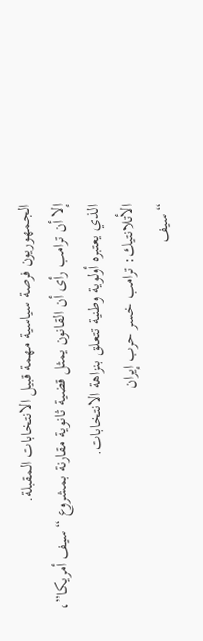الجمهوريون فرصة سياسية مهمة قبيل الانتخابات المقبلة.
إلا أن ترامب رأى أن القانون يمثل قضية ثانوية مقارنة بمشروع “سيف أمريكا”، الذي يعتبره أولوية وطنية تتعلق بنزاهة الانتخابات.
الأتلانتيك: ترامب خسر حرب إيران
“سيف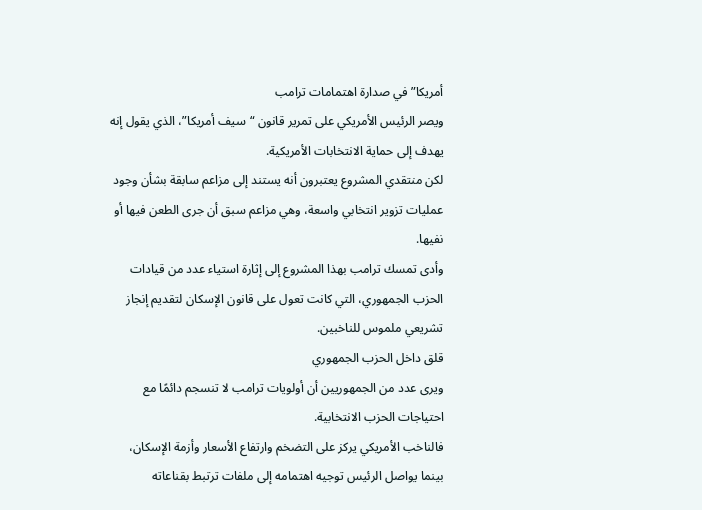أمريكا” في صدارة اهتمامات ترامب
ويصر الرئيس الأمريكي على تمرير قانون “سيف أمريكا”، الذي يقول إنه يهدف إلى حماية الانتخابات الأمريكية.
لكن منتقدي المشروع يعتبرون أنه يستند إلى مزاعم سابقة بشأن وجود عمليات تزوير انتخابي واسعة، وهي مزاعم سبق أن جرى الطعن فيها أو نفيها.
وأدى تمسك ترامب بهذا المشروع إلى إثارة استياء عدد من قيادات الحزب الجمهوري، التي كانت تعول على قانون الإسكان لتقديم إنجاز تشريعي ملموس للناخبين.
قلق داخل الحزب الجمهوري
ويرى عدد من الجمهوريين أن أولويات ترامب لا تنسجم دائمًا مع احتياجات الحزب الانتخابية.
فالناخب الأمريكي يركز على التضخم وارتفاع الأسعار وأزمة الإسكان، بينما يواصل الرئيس توجيه اهتمامه إلى ملفات ترتبط بقناعاته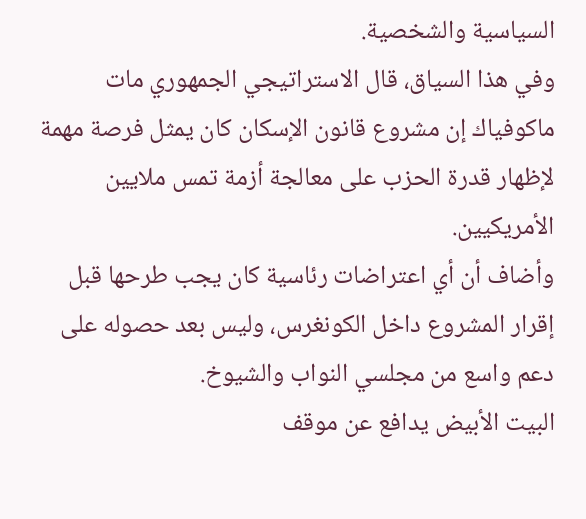السياسية والشخصية.
وفي هذا السياق، قال الاستراتيجي الجمهوري مات ماكوفياك إن مشروع قانون الإسكان كان يمثل فرصة مهمة لإظهار قدرة الحزب على معالجة أزمة تمس ملايين الأمريكيين.
وأضاف أن أي اعتراضات رئاسية كان يجب طرحها قبل إقرار المشروع داخل الكونغرس، وليس بعد حصوله على دعم واسع من مجلسي النواب والشيوخ.
البيت الأبيض يدافع عن موقف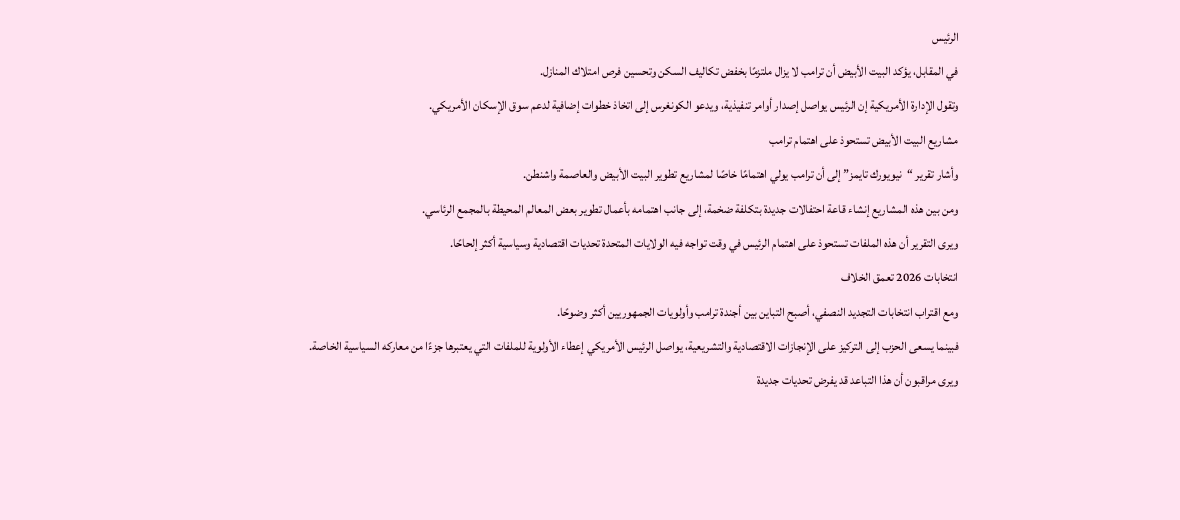الرئيس
في المقابل، يؤكد البيت الأبيض أن ترامب لا يزال ملتزمًا بخفض تكاليف السكن وتحسين فرص امتلاك المنازل.
وتقول الإدارة الأمريكية إن الرئيس يواصل إصدار أوامر تنفيذية، ويدعو الكونغرس إلى اتخاذ خطوات إضافية لدعم سوق الإسكان الأمريكي.
مشاريع البيت الأبيض تستحوذ على اهتمام ترامب
وأشار تقرير “نيويورك تايمز” إلى أن ترامب يولي اهتمامًا خاصًا لمشاريع تطوير البيت الأبيض والعاصمة واشنطن.
ومن بين هذه المشاريع إنشاء قاعة احتفالات جديدة بتكلفة ضخمة، إلى جانب اهتمامه بأعمال تطوير بعض المعالم المحيطة بالمجمع الرئاسي.
ويرى التقرير أن هذه الملفات تستحوذ على اهتمام الرئيس في وقت تواجه فيه الولايات المتحدة تحديات اقتصادية وسياسية أكثر إلحاحًا.
انتخابات 2026 تعمق الخلاف
ومع اقتراب انتخابات التجديد النصفي، أصبح التباين بين أجندة ترامب وأولويات الجمهوريين أكثر وضوحًا.
فبينما يسعى الحزب إلى التركيز على الإنجازات الاقتصادية والتشريعية، يواصل الرئيس الأمريكي إعطاء الأولوية للملفات التي يعتبرها جزءًا من معاركه السياسية الخاصة.
ويرى مراقبون أن هذا التباعد قد يفرض تحديات جديدة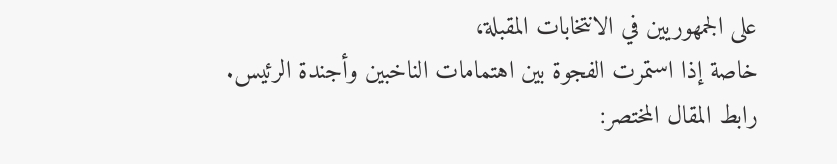على الجمهوريين في الانتخابات المقبلة،
خاصة إذا استمرت الفجوة بين اهتمامات الناخبين وأجندة الرئيس.
رابط المقال المختصر: